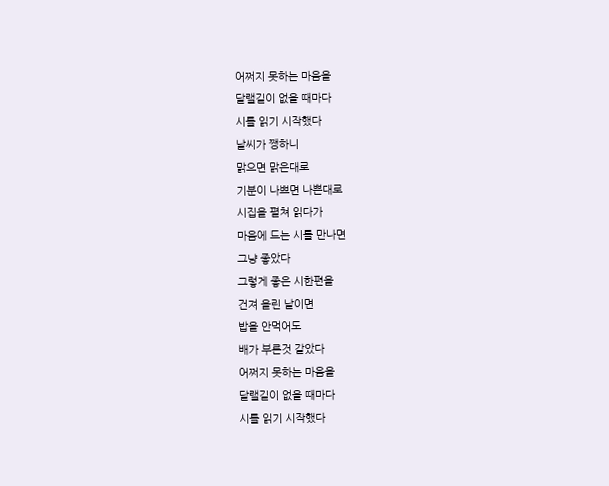어쩌지 못하는 마음을
달랠길이 없을 때마다
시를 읽기 시작했다
날씨가 쨍하니
맑으면 맑은대로
기분이 나쁘면 나쁜대로
시집을 펼쳐 읽다가
마음에 드는 시를 만나면
그냥 좋았다
그렇게 좋은 시한편을
건져 올린 날이면
밥을 안먹어도
배가 부른것 같았다
어쩌지 못하는 마음을
달랠길이 없을 때마다
시를 읽기 시작했다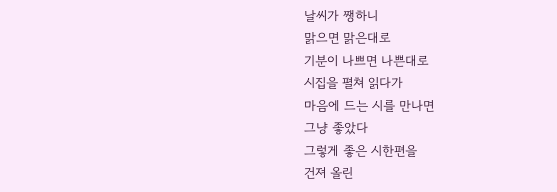날씨가 쨍하니
맑으면 맑은대로
기분이 나쁘면 나쁜대로
시집을 펼쳐 읽다가
마음에 드는 시를 만나면
그냥 좋았다
그렇게 좋은 시한편을
건져 올린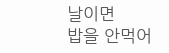날이면
밥을 안먹어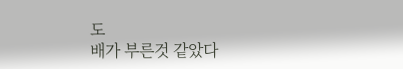도
배가 부른것 같았다